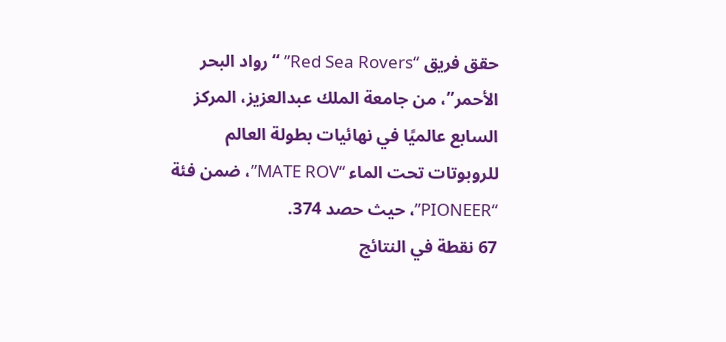حقق فريق “Red Sea Rovers” “رواد البحر الأحمر”، من جامعة الملك عبدالعزيز، المركز السابع عالميًا في نهائيات بطولة العالم للروبوتات تحت الماء “MATE ROV”، ضمن فئة “PIONEER”، حيث حصد 374.
67 نقطة في النتائج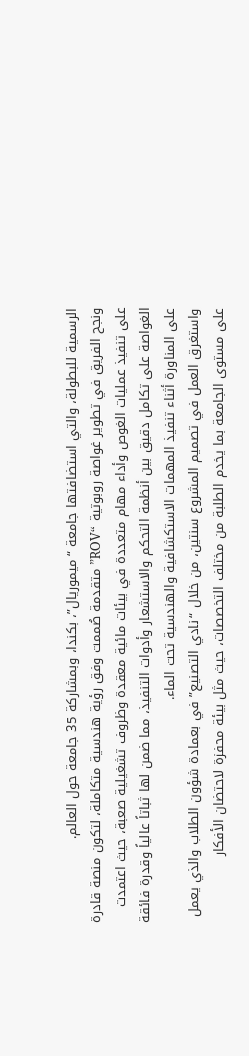الرسمية للبطولة، والتي استضافتها جامعة “ميموريال”، بكندا، وبمشاركة 35 جامعة حول العالم.
ونجح الفريق في تطوير غواصة روبوتية “ROV” متقدمة صُممت وفق رؤية هندسية متكاملة، لتكون منصة قادرة على تنفيذ عمليات الغوص وأداء مهام متعددة في بيئات مائية معقدة وظروف تشغيلية صعبة، حيث اعتمدت الغواصة على تكامل دقيق بين أنظمة التحكم والاستشعار وأدوات التنفيذ، مما ضمن لها ثباتاً عالياً وقدرة فائقة على المناورة أثناء تنفيذ المهمات الاستكشافية والهندسية تحت الماء.
واستغرق العمل في تصميم المشروع سنتين، من خلال “نادي التصنيع” في بعمادة شؤون الطلاب والذي يعمل على مستوى الجامعة بما يخدم الطلبة من مختلف التخصصات، حيث مثل بيئة محفزة لاحتضان الأفكار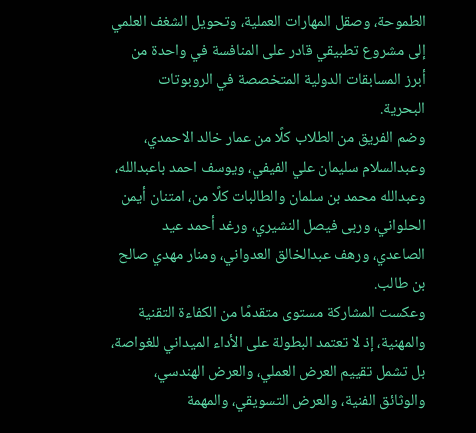الطموحة، وصقل المهارات العملية، وتحويل الشغف العلمي إلى مشروع تطبيقي قادر على المنافسة في واحدة من أبرز المسابقات الدولية المتخصصة في الروبوتات البحرية.
وضم الفريق من الطلاب كلًا من عمار خالد الاحمدي، وعبدالسلام سليمان علي الفيفي، ويوسف احمد باعبدالله، وعبدالله محمد بن سلمان والطالبات كلًا من، امتنان أيمن الحلواني، وربى فيصل النشيري، ورغد أحمد عيد الصاعدي، ورهف عبدالخالق العدواني، ومنار مهدي صالح بن طالب.
وعكست المشاركة مستوى متقدمًا من الكفاءة التقنية والمهنية، إذ لا تعتمد البطولة على الأداء الميداني للغواصة، بل تشمل تقييم العرض العملي، والعرض الهندسي، والوثائق الفنية، والعرض التسويقي، والمهمة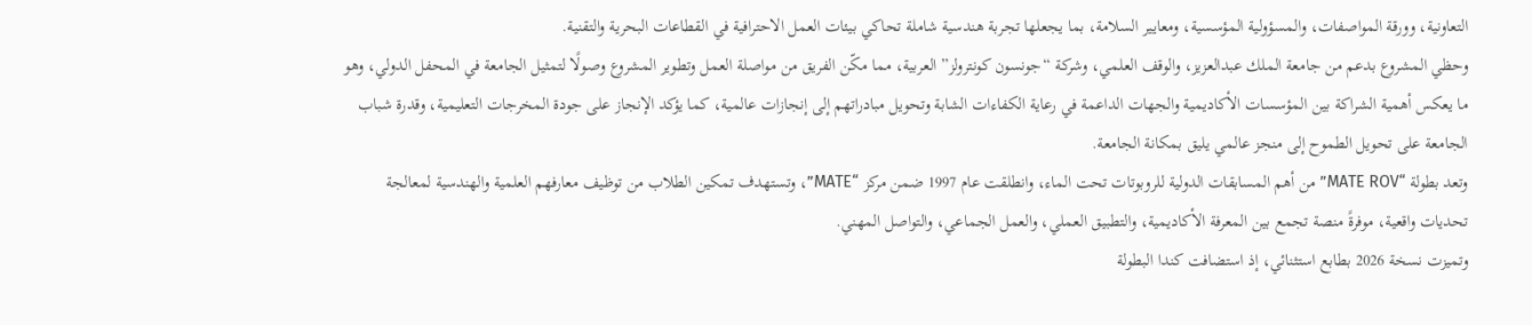التعاونية، وورقة المواصفات، والمسؤولية المؤسسية، ومعايير السلامة، بما يجعلها تجربة هندسية شاملة تحاكي بيئات العمل الاحترافية في القطاعات البحرية والتقنية.
وحظي المشروع بدعم من جامعة الملك عبدالعزيز، والوقف العلمي، وشركة “جونسون كونترولز” العربية، مما مكّن الفريق من مواصلة العمل وتطوير المشروع وصولًا لتمثيل الجامعة في المحفل الدولي، وهو ما يعكس أهمية الشراكة بين المؤسسات الأكاديمية والجهات الداعمة في رعاية الكفاءات الشابة وتحويل مبادراتهم إلى إنجازات عالمية، كما يؤكد الإنجاز على جودة المخرجات التعليمية، وقدرة شباب الجامعة على تحويل الطموح إلى منجز عالمي يليق بمكانة الجامعة.
وتعد بطولة “MATE ROV” من أهم المسابقات الدولية للروبوتات تحت الماء، وانطلقت عام 1997 ضمن مركز “MATE”، وتستهدف تمكين الطلاب من توظيف معارفهم العلمية والهندسية لمعالجة تحديات واقعية، موفرةً منصة تجمع بين المعرفة الأكاديمية، والتطبيق العملي، والعمل الجماعي، والتواصل المهني.
وتميزت نسخة 2026 بطابع استثنائي، إذ استضافت كندا البطولة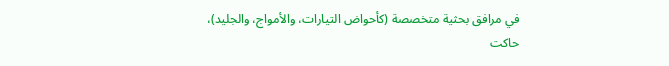في مرافق بحثية متخصصة (كأحواض التيارات، والأمواج، والجليد)، حاكت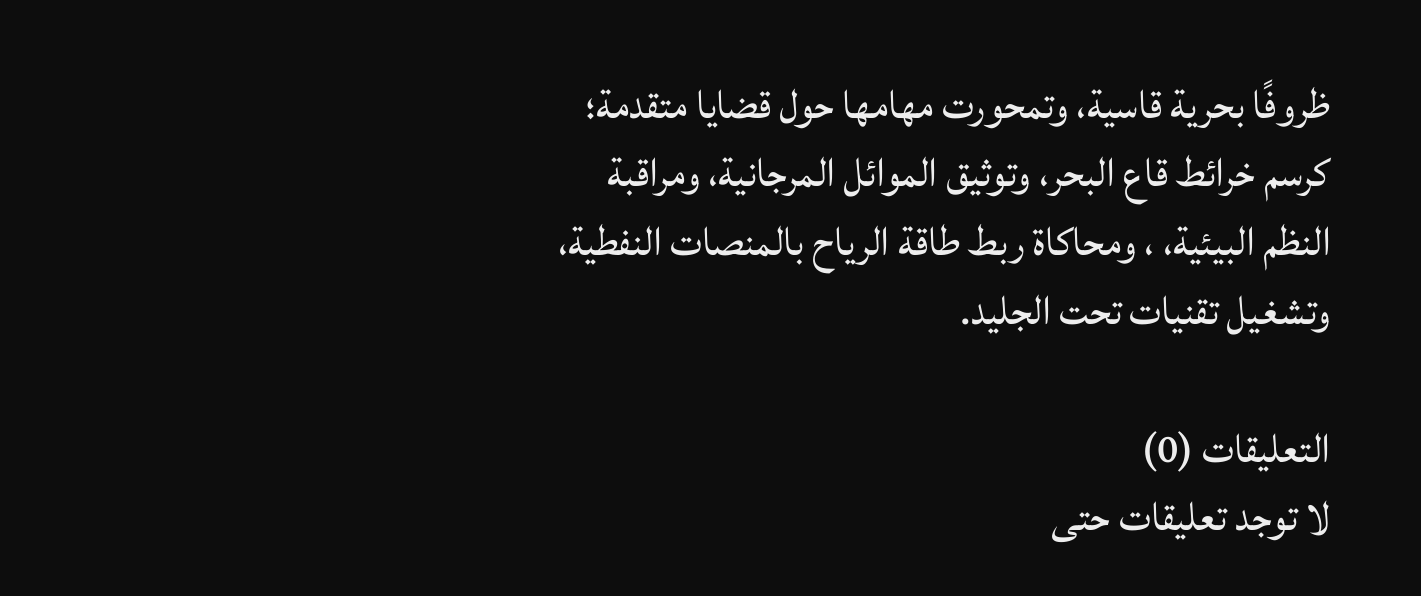ظروفًا بحرية قاسية، وتمحورت مهامها حول قضايا متقدمة؛ كرسم خرائط قاع البحر، وتوثيق الموائل المرجانية، ومراقبة النظم البيئية، ، ومحاكاة ربط طاقة الرياح بالمنصات النفطية، وتشغيل تقنيات تحت الجليد.

التعليقات (0)
لا توجد تعليقات حتى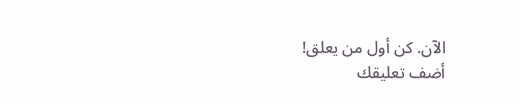الآن. كن أول من يعلق!
أضف تعليقك